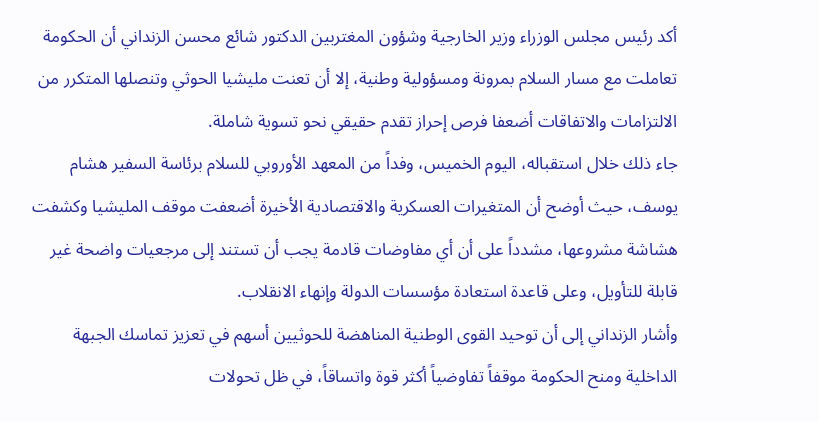أكد رئيس مجلس الوزراء وزير الخارجية وشؤون المغتربين الدكتور شائع محسن الزنداني أن الحكومة تعاملت مع مسار السلام بمرونة ومسؤولية وطنية، إلا أن تعنت مليشيا الحوثي وتنصلها المتكرر من الالتزامات والاتفاقات أضعفا فرص إحراز تقدم حقيقي نحو تسوية شاملة.
جاء ذلك خلال استقباله، اليوم الخميس، وفداً من المعهد الأوروبي للسلام برئاسة السفير هشام يوسف، حيث أوضح أن المتغيرات العسكرية والاقتصادية الأخيرة أضعفت موقف المليشيا وكشفت هشاشة مشروعها، مشدداً على أن أي مفاوضات قادمة يجب أن تستند إلى مرجعيات واضحة غير قابلة للتأويل، وعلى قاعدة استعادة مؤسسات الدولة وإنهاء الانقلاب.
وأشار الزنداني إلى أن توحيد القوى الوطنية المناهضة للحوثيين أسهم في تعزيز تماسك الجبهة الداخلية ومنح الحكومة موقفاً تفاوضياً أكثر قوة واتساقاً، في ظل تحولات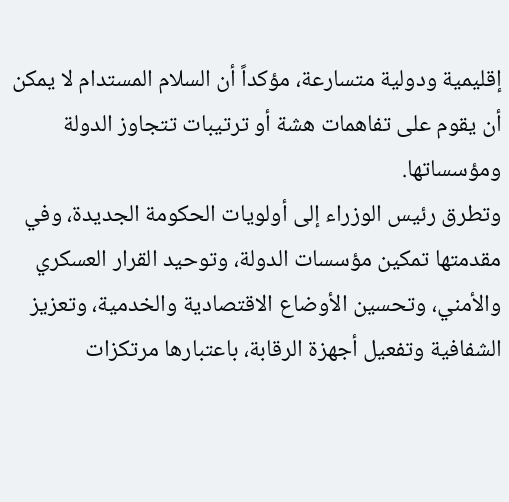إقليمية ودولية متسارعة، مؤكداً أن السلام المستدام لا يمكن أن يقوم على تفاهمات هشة أو ترتيبات تتجاوز الدولة ومؤسساتها.
وتطرق رئيس الوزراء إلى أولويات الحكومة الجديدة، وفي مقدمتها تمكين مؤسسات الدولة، وتوحيد القرار العسكري والأمني، وتحسين الأوضاع الاقتصادية والخدمية، وتعزيز الشفافية وتفعيل أجهزة الرقابة، باعتبارها مرتكزات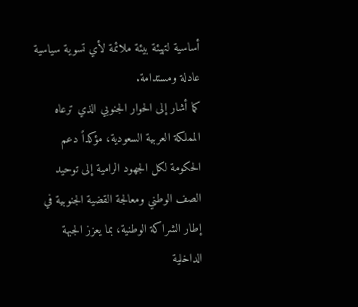أساسية لتهيئة بيئة ملائمة لأي تسوية سياسية عادلة ومستدامة.
كما أشار إلى الحوار الجنوبي الذي ترعاه المملكة العربية السعودية، مؤكداً دعم الحكومة لكل الجهود الرامية إلى توحيد الصف الوطني ومعالجة القضية الجنوبية في إطار الشراكة الوطنية، بما يعزز الجبهة الداخلية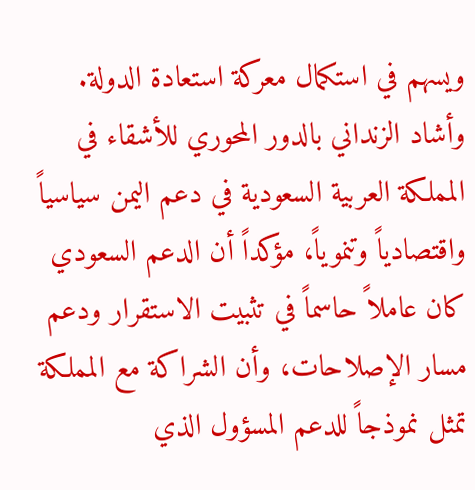ويسهم في استكمال معركة استعادة الدولة.
وأشاد الزنداني بالدور المحوري للأشقاء في المملكة العربية السعودية في دعم اليمن سياسياً واقتصادياً وتنموياً، مؤكداً أن الدعم السعودي كان عاملاً حاسماً في تثبيت الاستقرار ودعم مسار الإصلاحات، وأن الشراكة مع المملكة تمثل نموذجاً للدعم المسؤول الذي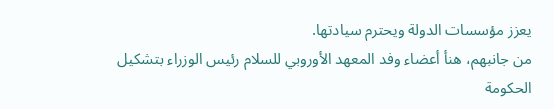يعزز مؤسسات الدولة ويحترم سيادتها.
من جانبهم، هنأ أعضاء وفد المعهد الأوروبي للسلام رئيس الوزراء بتشكيل الحكومة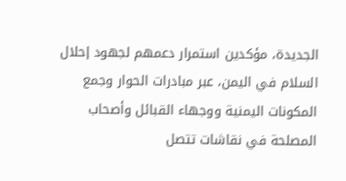الجديدة، مؤكدين استمرار دعمهم لجهود إحلال السلام في اليمن، عبر مبادرات الحوار وجمع المكونات اليمنية ووجهاء القبائل وأصحاب المصلحة في نقاشات تتصل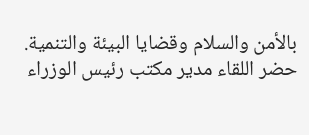بالأمن والسلام وقضايا البيئة والتنمية.
حضر اللقاء مدير مكتب رئيس الوزراء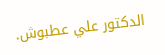الدكتور علي عطبوش.